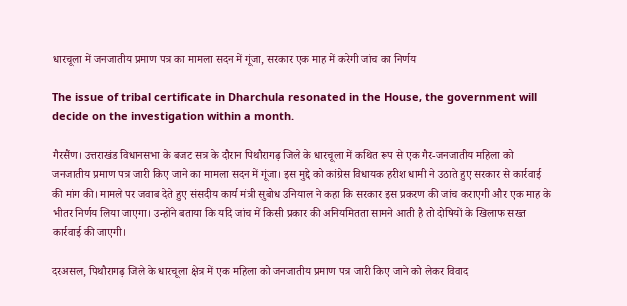धारचूला में जनजातीय प्रमाण पत्र का मामला सदन में गूंजा, सरकार एक माह में करेगी जांच का निर्णय

The issue of tribal certificate in Dharchula resonated in the House, the government will decide on the investigation within a month.

गैरसैंण। उत्तराखंड विधानसभा के बजट सत्र के दौरान पिथौरागढ़ जिले के धारचूला में कथित रूप से एक गैर-जनजातीय महिला को जनजातीय प्रमाण पत्र जारी किए जाने का मामला सदन में गूंजा। इस मुद्दे को कांग्रेस विधायक हरीश धामी ने उठाते हुए सरकार से कार्रवाई की मांग की। मामले पर जवाब देते हुए संसदीय कार्य मंत्री सुबोध उनियाल ने कहा कि सरकार इस प्रकरण की जांच कराएगी और एक माह के भीतर निर्णय लिया जाएगा। उन्होंने बताया कि यदि जांच में किसी प्रकार की अनियमितता सामने आती है तो दोषियों के खिलाफ सख्त कार्रवाई की जाएगी।

दरअसल, पिथौरागढ़ जिले के धारचूला क्षेत्र में एक महिला को जनजातीय प्रमाण पत्र जारी किए जाने को लेकर विवाद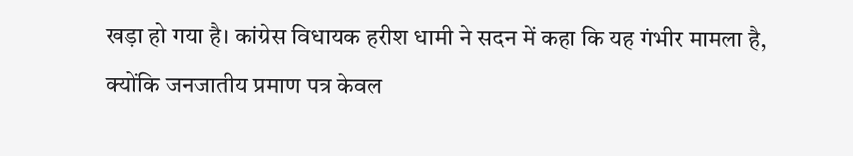खड़ा हो गया है। कांग्रेस विधायक हरीश धामी ने सदन में कहा कि यह गंभीर मामला है, क्योंकि जनजातीय प्रमाण पत्र केवल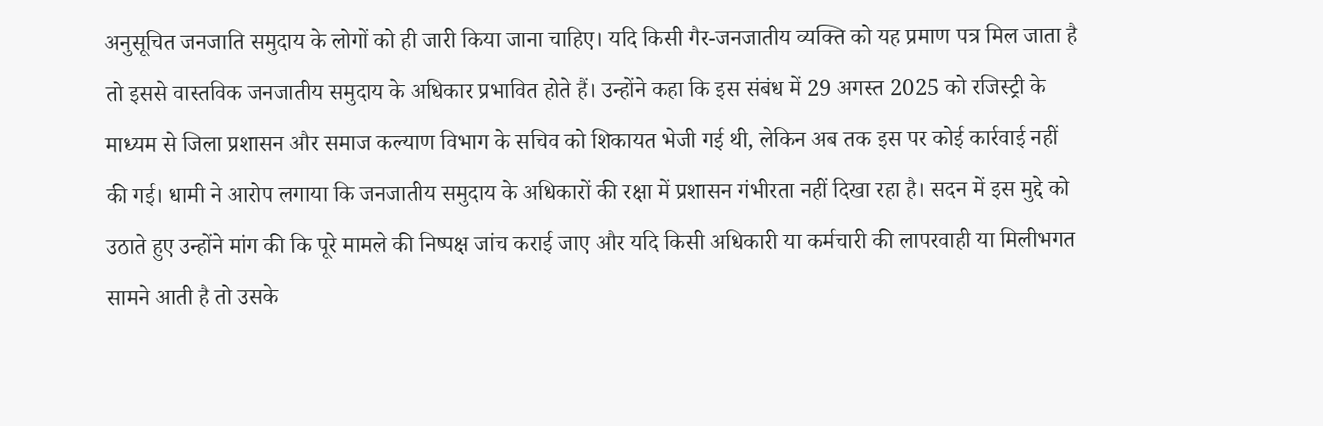अनुसूचित जनजाति समुदाय के लोगों को ही जारी किया जाना चाहिए। यदि किसी गैर-जनजातीय व्यक्ति को यह प्रमाण पत्र मिल जाता है तो इससे वास्तविक जनजातीय समुदाय के अधिकार प्रभावित होते हैं। उन्होंने कहा कि इस संबंध में 29 अगस्त 2025 को रजिस्ट्री के माध्यम से जिला प्रशासन और समाज कल्याण विभाग के सचिव को शिकायत भेजी गई थी, लेकिन अब तक इस पर कोई कार्रवाई नहीं की गई। धामी ने आरोप लगाया कि जनजातीय समुदाय के अधिकारों की रक्षा में प्रशासन गंभीरता नहीं दिखा रहा है। सदन में इस मुद्दे को उठाते हुए उन्होंने मांग की कि पूरे मामले की निष्पक्ष जांच कराई जाए और यदि किसी अधिकारी या कर्मचारी की लापरवाही या मिलीभगत सामने आती है तो उसके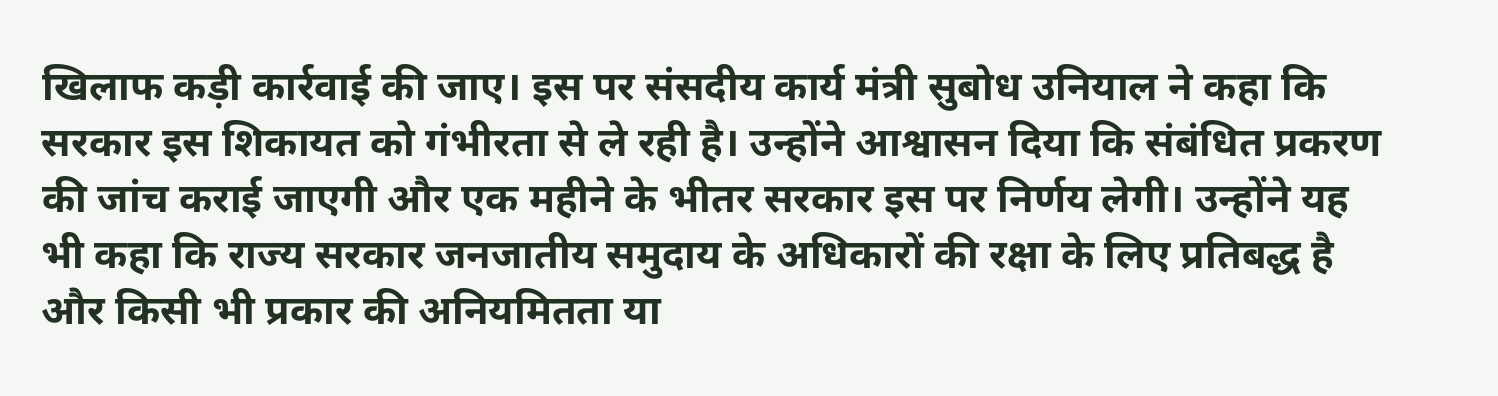खिलाफ कड़ी कार्रवाई की जाए। इस पर संसदीय कार्य मंत्री सुबोध उनियाल ने कहा कि सरकार इस शिकायत को गंभीरता से ले रही है। उन्होंने आश्वासन दिया कि संबंधित प्रकरण की जांच कराई जाएगी और एक महीने के भीतर सरकार इस पर निर्णय लेगी। उन्होंने यह भी कहा कि राज्य सरकार जनजातीय समुदाय के अधिकारों की रक्षा के लिए प्रतिबद्ध है और किसी भी प्रकार की अनियमितता या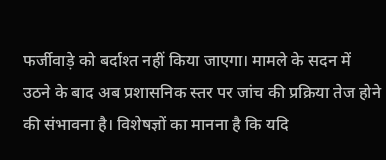फर्जीवाड़े को बर्दाश्त नहीं किया जाएगा। मामले के सदन में उठने के बाद अब प्रशासनिक स्तर पर जांच की प्रक्रिया तेज होने की संभावना है। विशेषज्ञों का मानना है कि यदि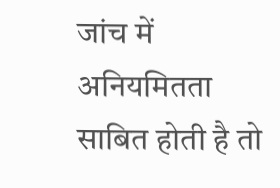जांच में अनियमितता साबित होती है तो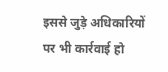इससे जुड़े अधिकारियों पर भी कार्रवाई हो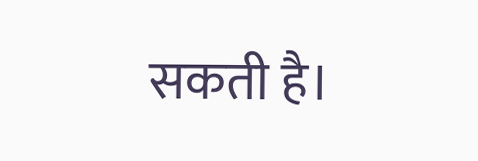सकती है।